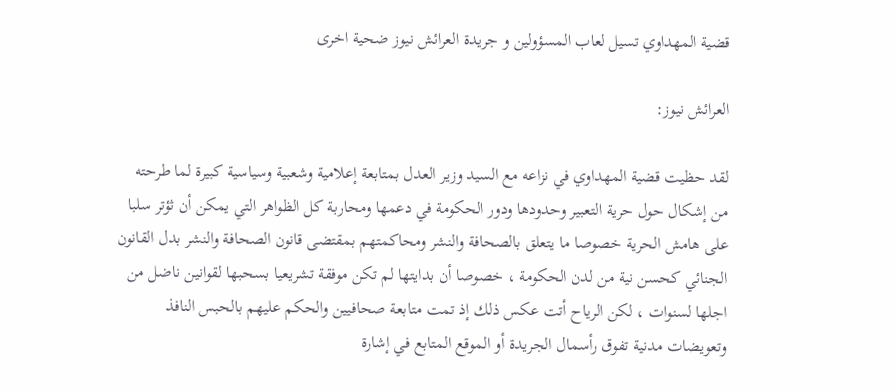قضية المهداوي تسيل لعاب المسؤولين و جريدة العرائش نيوز ضحية اخرى

العرائش نيوز:

لقد حظيت قضية المهداوي في نزاعه مع السيد وزير العدل بمتابعة إعلامية وشعبية وسياسية كبيرة لما طرحته من إشكال حول حرية التعبير وحدودها ودور الحكومة في دعمها ومحاربة كل الظواهر التي يمكن أن ثؤتر سلبا على هامش الحرية خصوصا ما يتعلق بالصحافة والنشر ومحاكمتهم بمقتضى قانون الصحافة والنشر بدل القانون الجنائي كحسن نية من لدن الحكومة ، خصوصا أن بدايتها لم تكن موفقة تشريعيا بسحبها لقوانين ناضل من اجلها لسنوات ، لكن الرياح أتت عكس ذلك إذ تمت متابعة صحافيين والحكم عليهم بالحبس النافذ وتعويضات مدنية تفوق رأسمال الجريدة أو الموقع المتابع في إشارة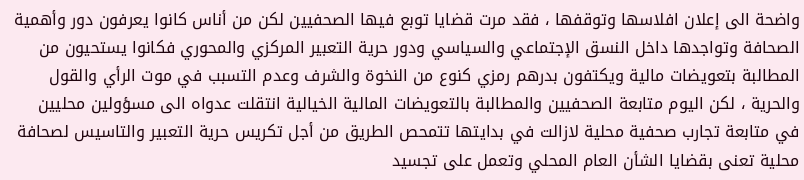واضحة الى إعلان افلاسها وتوقفها ، فقد مرت قضايا توبع فيها الصحفيين لكن من أناس كانوا يعرفون دور وأهمية الصحافة وتواجدها داخل النسق الإجتماعي والسياسي ودور حرية التعبير المركزي والمحوري فكانوا يستحيون من المطالبة بتعويضات مالية ويكتفون بدرهم رمزي كنوع من النخوة والشرف وعدم التسبب في موت الرأي والقول والحرية ، لكن اليوم متابعة الصحفيين والمطالبة بالتعويضات المالية الخيالية انتقلت عدواه الى مسؤولين محليين في متابعة تجارب صحفية محلية لازالت في بدايتها تتمحص الطريق من أجل تكريس حرية التعبير والتاسيس لصحافة محلية تعنى بقضايا الشأن العام المحلي وتعمل على تجسيد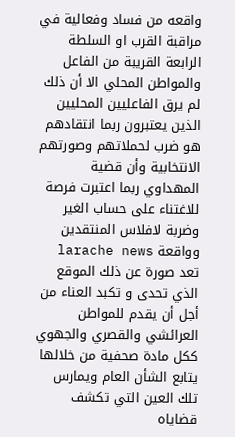واقعه من فساد وفعالية في مراقبة القرب او السلطة الرابعة القريبة من الفاعل والمواطن المحلي الا أن ذلك لم يرق الفاعليين المحليين الذين يعتبرون ربما انتقادهم هو ضرب لحملاتهم وصورتهم الانتخابية وأن قضية المهداوي ربما اعتبرت فرصة للاغتناء على حساب الغير وضربة لافلاس المنتقدين وواقعة larache news تعد صورة عن ذلك الموقع الذي تحدى و تكبد العناء من أجل أن يقدم للمواطن العرائشي والقصري والجهوي ككل مادة صحفية من خلالها يتابع الشأن العام ويمارس تلك العين التي تكشف قضاياه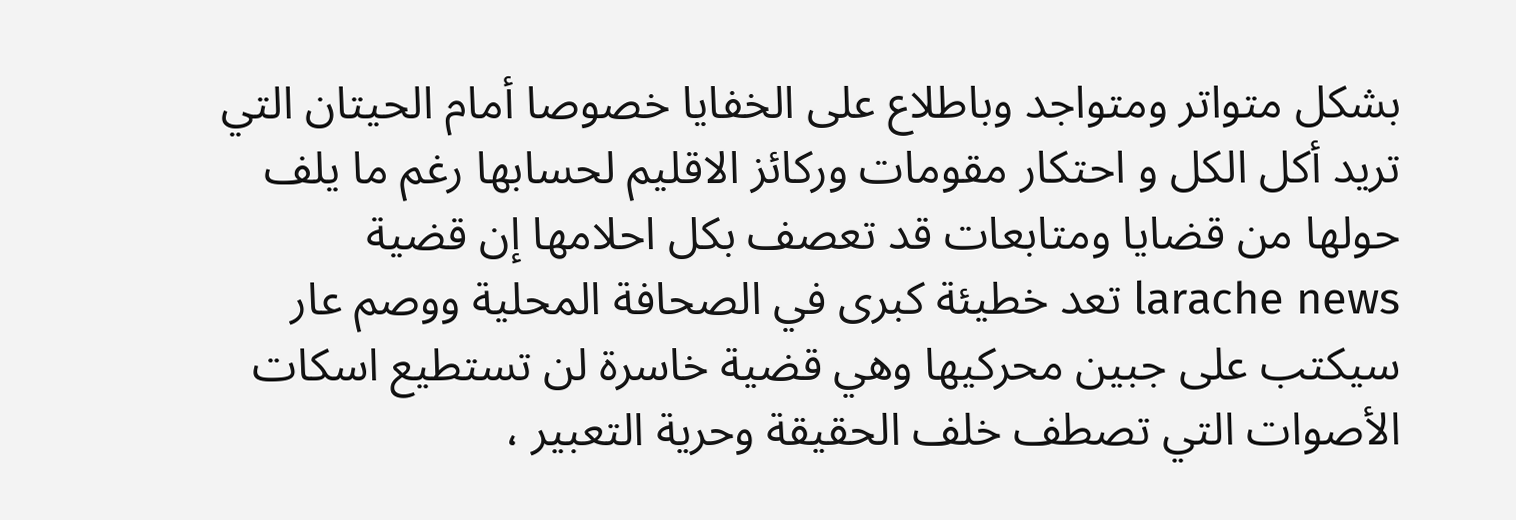بشكل متواتر ومتواجد وباطلاع على الخفايا خصوصا أمام الحيتان التي تريد أكل الكل و احتكار مقومات وركائز الاقليم لحسابها رغم ما يلف حولها من قضايا ومتابعات قد تعصف بكل احلامها إن قضية larache news تعد خطيئة كبرى في الصحافة المحلية ووصم عار سيكتب على جبين محركيها وهي قضية خاسرة لن تستطيع اسكات الأصوات التي تصطف خلف الحقيقة وحرية التعبير ،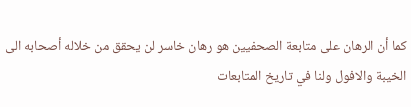كما أن الرهان على متابعة الصحفيين هو رهان خاسر لن يحقق من خلاله أصحابه الى الخيبة والافول ولنا في تاريخ المتابعات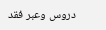دروس وعبر فقد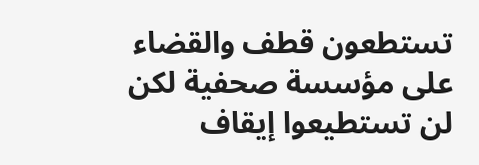تستطعون قطف والقضاء على مؤسسة صحفية لكن لن تستطيعوا إيقاف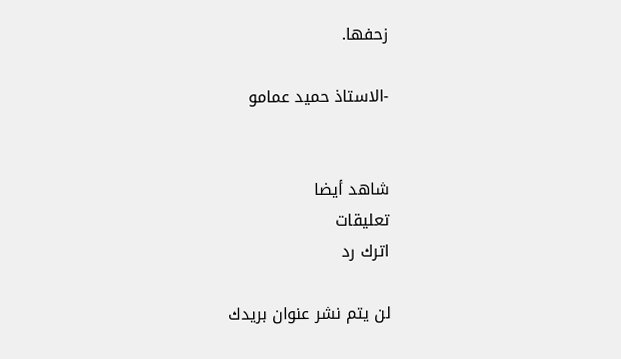زحفها.

-الاستاذ حميد عمامو


شاهد أيضا
تعليقات
اترك رد

لن يتم نشر عنوان بريدك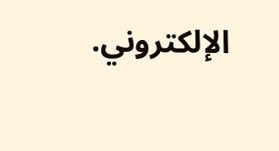الإلكتروني.